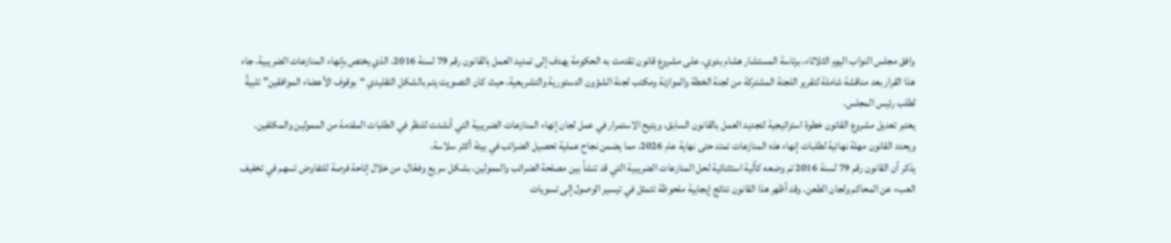وافق مجلس النواب اليوم الثلاثاء، برئاسة المستشار هشام بدوي، على مشروع قانون تقدمت به الحكومة يهدف إلى تمديد العمل بالقانون رقم 79 لسنة 2016، الذي يختص بإنهاء المنازعات الضريبية. جاء هذا القرار بعد مناقشة شاملة لتقرير اللجنة المشتركة من لجنة الخطة والموازنة ومكتب لجنة الشؤون الدستورية والتشريعية، حيث كان التصويت يتم بالشكل التقليدي “بوقوف الأعضاء الموافقين” تلبيةً لطلب رئيس المجلس.
يعتبر تعديل مشروع القانون خطوة استراتيجية لتجديد العمل بالقانون السابق، ويتيح الاستمرار في عمل لجان إنهاء المنازعات الضريبية التي أنشئت للنظر في الطلبات المقدمة من الممولين والمكلفين. ويحدد القانون مهلة نهائية لطلبات إنهاء هذه المنازعات تمتد حتى نهاية عام 2026، مما يضمن نجاح عملية تحصيل الضرائب في بيئة أكثر سلاسة.
يذكر أن القانون رقم 79 لسنة 2016 تم وضعه كآلية استثنائية لحل المنازعات الضريبية التي قد تنشأ بين مصلحة الضرائب والممولين، بشكل سريع وفعّال، من خلال إتاحة فرصة للتفاوض تسهم في تخفيف العبء عن المحاكم ولجان الطعن. وقد أظهر هذا القانون نتائج إيجابية ملحوظة تتمثل في تيسير الوصول إلى تسويات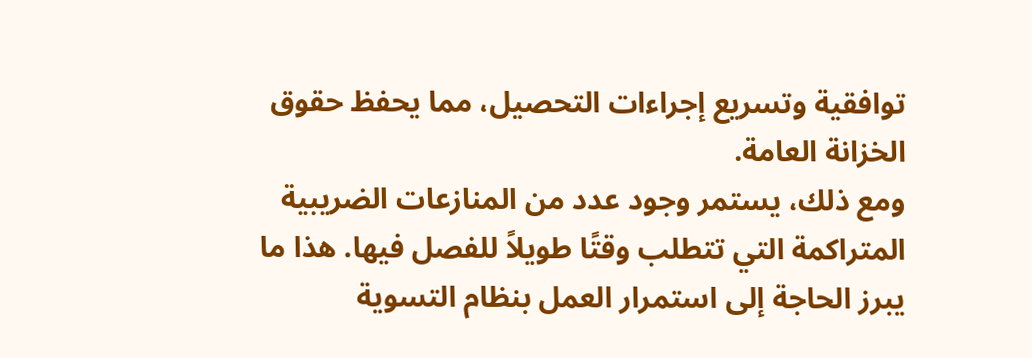توافقية وتسريع إجراءات التحصيل، مما يحفظ حقوق الخزانة العامة.
ومع ذلك، يستمر وجود عدد من المنازعات الضريبية المتراكمة التي تتطلب وقتًا طويلاً للفصل فيها. هذا ما يبرز الحاجة إلى استمرار العمل بنظام التسوية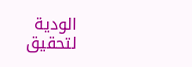الودية لتحقيق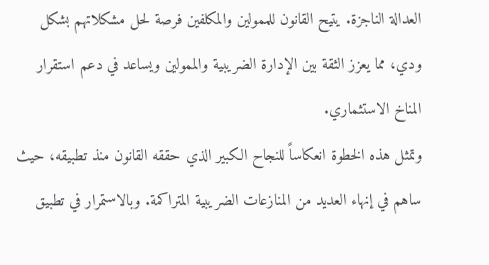العدالة الناجزة. يتيح القانون للممولين والمكلفين فرصة لحل مشكلاتهم بشكل ودي، مما يعزز الثقة بين الإدارة الضريبية والممولين ويساعد في دعم استقرار المناخ الاستثماري.
وتمثل هذه الخطوة انعكاساً للنجاح الكبير الذي حققه القانون منذ تطبيقه، حيث ساهم في إنهاء العديد من المنازعات الضريبية المتراكمة. وبالاستمرار في تطبيق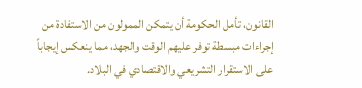القانون، تأمل الحكومة أن يتمكن الممولون من الاستفادة من إجراءات مبسطة توفر عليهم الوقت والجهد، مما ينعكس إيجاباً على الاستقرار التشريعي والاقتصادي في البلاد.